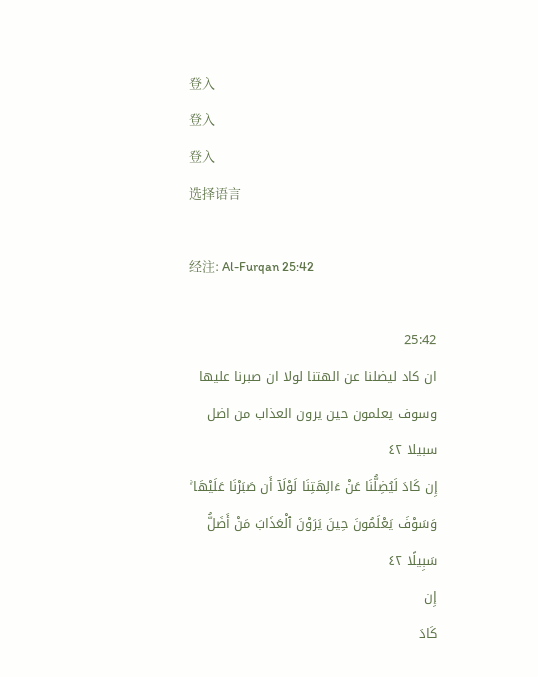登入
登入
登入
选择语言

经注: Al-Furqan 25:42

25:42
ان كاد ليضلنا عن الهتنا لولا ان صبرنا عليها وسوف يعلمون حين يرون العذاب من اضل سبيلا ٤٢
إِن كَادَ لَيُضِلُّنَا عَنْ ءَالِهَتِنَا لَوْلَآ أَن صَبَرْنَا عَلَيْهَا ۚ وَسَوْفَ يَعْلَمُونَ حِينَ يَرَوْنَ ٱلْعَذَابَ مَنْ أَضَلُّ سَبِيلًا ٤٢
إِن
كَادَ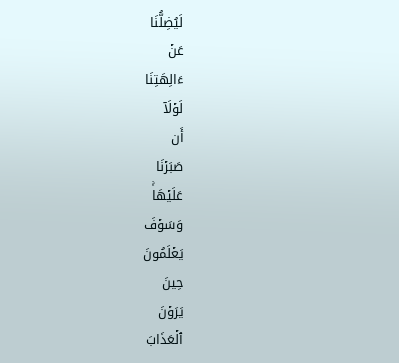لَيُضِلُّنَا
عَنۡ
ءَالِهَتِنَا
لَوۡلَآ
أَن
صَبَرۡنَا
عَلَيۡهَاۚ
وَسَوۡفَ
يَعۡلَمُونَ
حِينَ
يَرَوۡنَ
ٱلۡعَذَابَ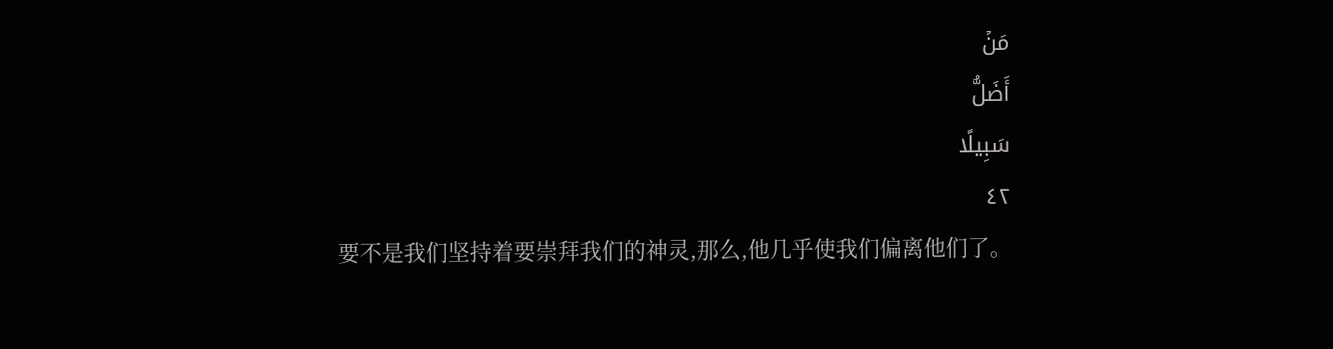مَنۡ
أَضَلُّ
سَبِيلًا
٤٢
要不是我们坚持着要崇拜我们的神灵,那么,他几乎使我们偏离他们了。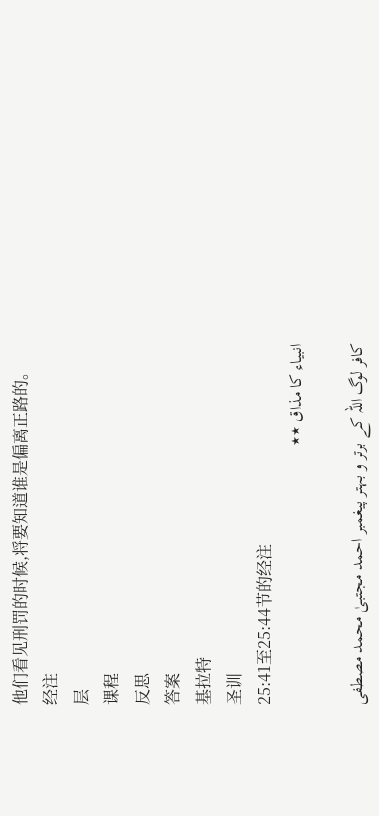他们看见刑罚的时候,将要知道谁是偏离正路的。
经注
层
课程
反思
答案
基拉特
圣训
25:41至25:44节的经注
انبیاء کا مذاق ٭٭

کافر لوگ اللہ کے برتر و بہتر پیغمبر احمد مجتبیٰ محمد مصطفی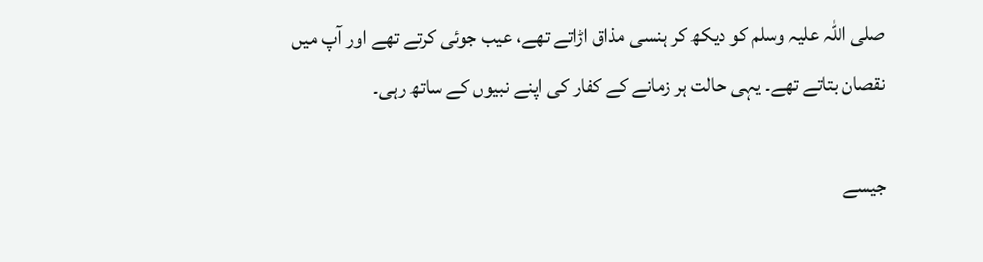صلی اللہ علیہ وسلم کو دیکھ کر ہنسی مذاق اڑاتے تھے، عیب جوئی کرتے تھے اور آپ میں نقصان بتاتے تھے۔ یہی حالت ہر زمانے کے کفار کی اپنے نبیوں کے ساتھ رہی۔

جیسے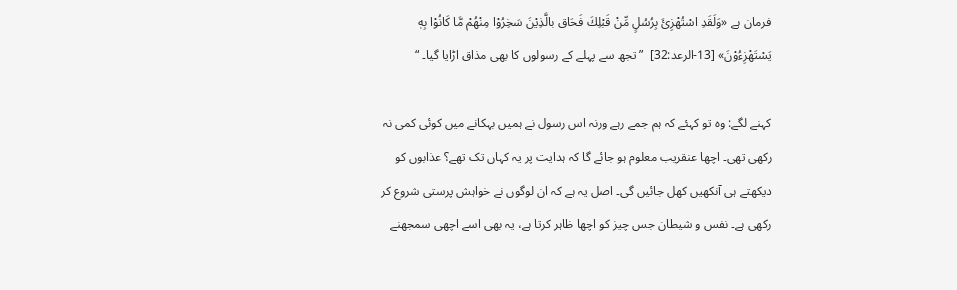فرمان ہے «وَلَقَدِ اسْتُهْزِئَ بِرُسُلٍ مِّنْ قَبْلِكَ فَحَاق بالَّذِيْنَ سَخِرُوْا مِنْهُمْ مَّا كَانُوْا بِهٖ يَسْتَهْزِءُوْنَ» [13-الرعد:32]  ” تجھ سے پہلے کے رسولوں کا بھی مذاق اڑایا گیا۔ “

کہنے لگے: وہ تو کہئے کہ ہم جمے رہے ورنہ اس رسول نے ہمیں بہکانے میں کوئی کمی نہ رکھی تھی۔ اچھا عنقریب معلوم ہو جائے گا کہ ہدایت پر یہ کہاں تک تھے؟ عذابوں کو دیکھتے ہی آنکھیں کھل جائیں گی۔ اصل یہ ہے کہ ان لوگوں نے خواہش پرستی شروع کر رکھی ہے۔ نفس و شیطان جس چیز کو اچھا ظاہر کرتا ہے، یہ بھی اسے اچھی سمجھنے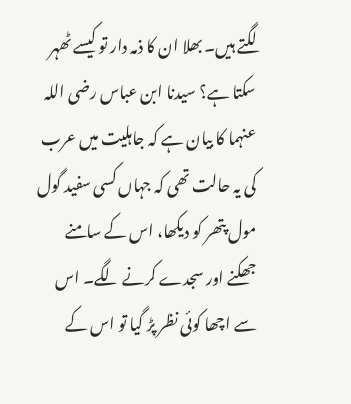لگتے ہیں۔ بھلا ان کا ذمہ دار تو کیسے ٹھہر سکتا ہے؟ سیدنا ابن عباس رضی اللہ عنہما کا بیان ہے کہ جاہلیت میں عرب کی یہ حالت تھی کہ جہاں کسی سفید گول مول پتھر کو دیکھا، اس کے سامنے جھکنے اور سجدے کرنے لگے۔ اس سے اچھا کوئی نظر پڑ گیا تو اس کے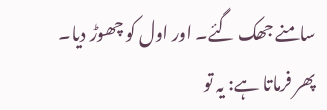سامنے جھک گئے۔ اور اول کو چھوڑ دیا۔ پھر فرماتا ہے: یہ تو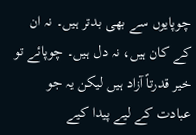چوپایوں سے بھی بدتر ہیں۔ نہ ان کے کان ہیں، نہ دل ہیں۔ چوپائے تو خیر قدرتاً آزاد ہیں لیکن یہ جو عبادت کے لیے پیدا کیے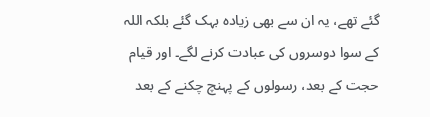گئے تھے، یہ ان سے بھی زیادہ بہک گئے بلکہ اللہ کے سوا دوسروں کی عبادت کرنے لگے۔ اور قیام حجت کے بعد، رسولوں کے پہنچ چکنے کے بعد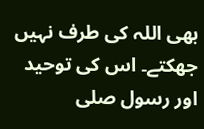بھی اللہ کی طرف نہیں جھکتے۔ اس کی توحید اور رسول صلی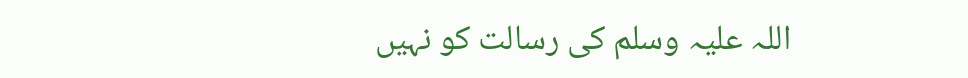اللہ علیہ وسلم کی رسالت کو نہیں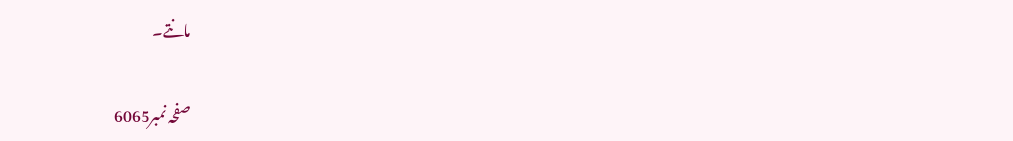مانتے۔

صفحہ نمبر6065